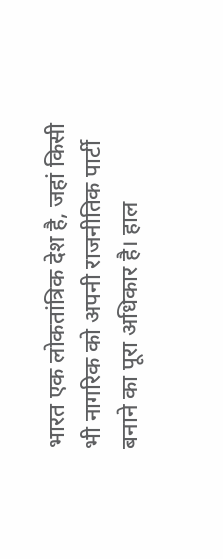भारत एक लोकतांत्रिक देश है, जहां किसी भी नागरिक को अपनी राजनीतिक पार्टी बनाने का पूरा अधिकार है। हाल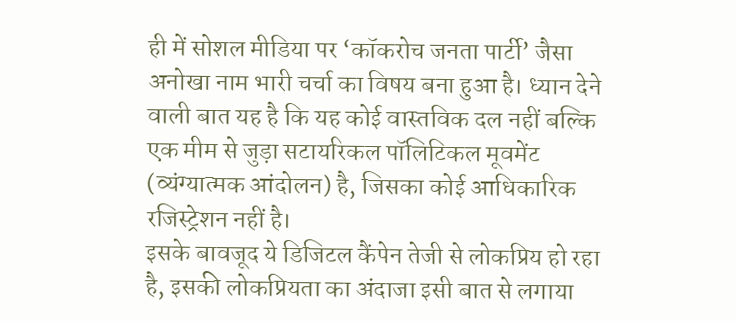ही में सोशल मीडिया पर ‘कॉकरोच जनता पार्टी’ जैसा अनोखा नाम भारी चर्चा का विषय बना हुआ है। ध्यान देने वाली बात यह है कि यह कोई वास्तविक दल नहीं बल्कि एक मीम से जुड़ा सटायरिकल पॉलिटिकल मूवमेंट (व्यंग्यात्मक आंदोलन) है, जिसका कोई आधिकारिक रजिस्ट्रेशन नहीं है।
इसके बावजूद ये डिजिटल कैंपेन तेजी से लोकप्रिय हो रहा है, इसकी लोकप्रियता का अंदाजा इसी बात से लगाया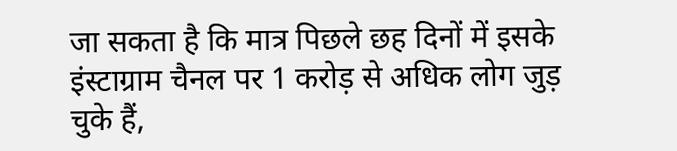जा सकता है कि मात्र पिछले छह दिनों में इसके इंस्टाग्राम चैनल पर 1 करोड़ से अधिक लोग जुड़ चुके हैं,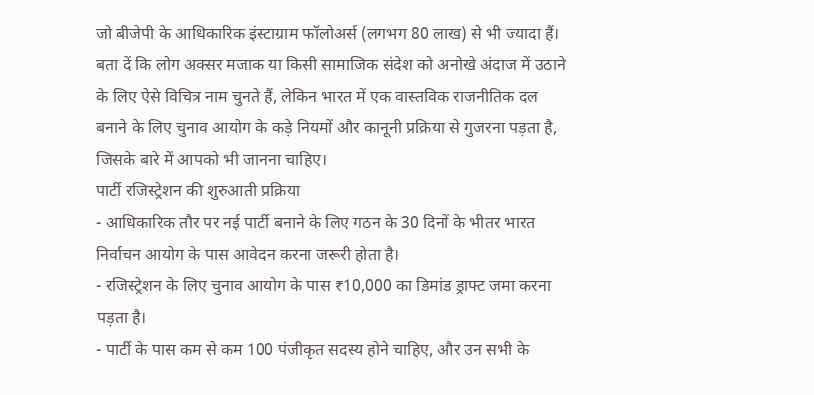जो बीजेपी के आधिकारिक इंस्टाग्राम फॉलोअर्स (लगभग 80 लाख) से भी ज्यादा हैं। बता दें कि लोग अक्सर मजाक या किसी सामाजिक संदेश को अनोखे अंदाज में उठाने के लिए ऐसे विचित्र नाम चुनते हैं, लेकिन भारत में एक वास्तविक राजनीतिक दल बनाने के लिए चुनाव आयोग के कड़े नियमों और कानूनी प्रक्रिया से गुजरना पड़ता है, जिसके बारे में आपको भी जानना चाहिए।
पार्टी रजिस्ट्रेशन की शुरुआती प्रक्रिया
- आधिकारिक तौर पर नई पार्टी बनाने के लिए गठन के 30 दिनों के भीतर भारत निर्वाचन आयोग के पास आवेदन करना जरूरी होता है।
- रजिस्ट्रेशन के लिए चुनाव आयोग के पास ₹10,000 का डिमांड ड्राफ्ट जमा करना पड़ता है।
- पार्टी के पास कम से कम 100 पंजीकृत सदस्य होने चाहिए, और उन सभी के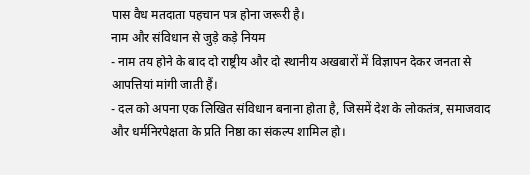पास वैध मतदाता पहचान पत्र होना जरूरी है।
नाम और संविधान से जुड़े कड़े नियम
- नाम तय होने के बाद दो राष्ट्रीय और दो स्थानीय अखबारों में विज्ञापन देकर जनता से आपत्तियां मांगी जाती हैं।
- दल को अपना एक लिखित संविधान बनाना होता है, जिसमें देश के लोकतंत्र, समाजवाद और धर्मनिरपेक्षता के प्रति निष्ठा का संकल्प शामिल हो।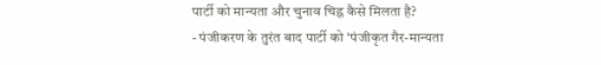पार्टी को मान्यता और चुनाव चिह्न कैसे मिलता है?
- पंजीकरण के तुरंत बाद पार्टी को ‘पंजीकृत गैर-मान्यता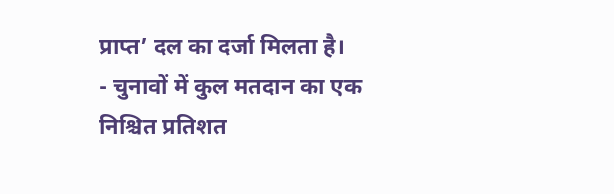प्राप्त’ दल का दर्जा मिलता है।
- चुनावों में कुल मतदान का एक निश्चित प्रतिशत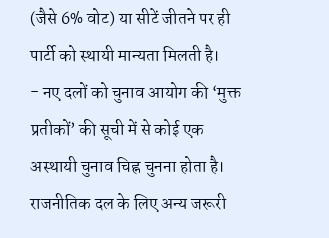(जैसे 6% वोट) या सीटें जीतने पर ही पार्टी को स्थायी मान्यता मिलती है।
- नए दलों को चुनाव आयोग की ‘मुक्त प्रतीकों’ की सूची में से कोई एक अस्थायी चुनाव चिह्न चुनना होता है।
राजनीतिक दल के लिए अन्य जरूरी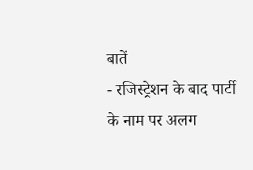बातें
- रजिस्ट्रेशन के बाद पार्टी के नाम पर अलग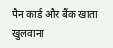पैन कार्ड और बैंक खाता खुलवाना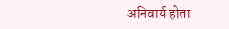अनिवार्य होता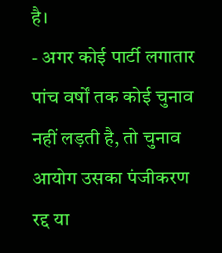है।
- अगर कोई पार्टी लगातार पांच वर्षों तक कोई चुनाव नहीं लड़ती है, तो चुनाव आयोग उसका पंजीकरण रद्द या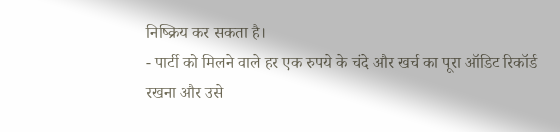निष्क्रिय कर सकता है।
- पार्टी को मिलने वाले हर एक रुपये के चंदे और खर्च का पूरा ऑडिट रिकॉर्ड रखना और उसे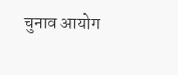चुनाव आयोग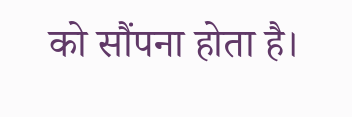को सौंपना होता है।